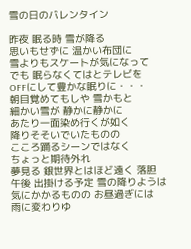雪の日のバレンタイン

昨夜 眠る時 雪が降る
思いもせずに 温かい布団に
雪よりもスケートが気になって
でも 眠らなくてはとテレビを
OFFにして豊かな眠りに・・・
朝目覚めてもしや 雪かもと
細かい雪が 静かに静かに
あたり一面染め行くが如く
降りそそいでいたものの
こころ踊るシーンではなく
ちょっと期待外れ
夢見る 銀世界とはほど遠く 落胆
午後 出掛ける予定 雪の降りようは
気にかかるものの お昼過ぎには
雨に変わりゆ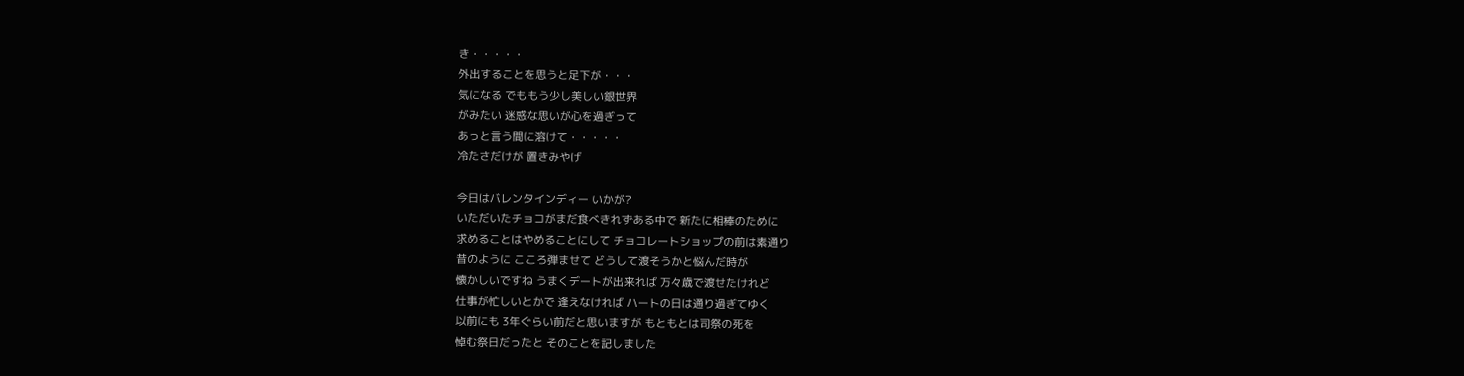き・・・・・
外出することを思うと足下が・・・
気になる でももう少し美しい銀世界
がみたい 迷惑な思いが心を過ぎって
あっと言う間に溶けて・・・・・
冷たさだけが 置きみやげ

今日はバレンタインディー いかが?
いただいたチョコがまだ食べきれずある中で 新たに相棒のために
求めることはやめることにして チョコレートショップの前は素通り
昔のように こころ弾ませて どうして渡そうかと悩んだ時が
懐かしいですね うまくデートが出来れば 万々歳で渡せたけれど
仕事が忙しいとかで 逢えなければ ハートの日は通り過ぎてゆく
以前にも 3年ぐらい前だと思いますが もともとは司祭の死を
悼む祭日だったと そのことを記しました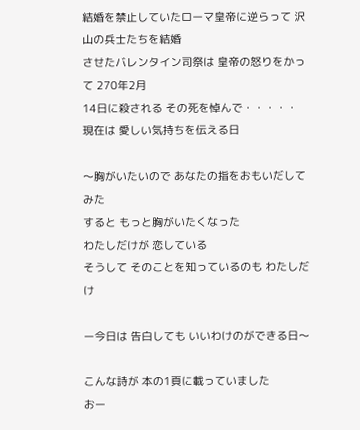結婚を禁止していたローマ皇帝に逆らって 沢山の兵士たちを結婚
させたバレンタイン司祭は 皇帝の怒りをかって 270年2月
14日に殺される その死を悼んで・・・・・
現在は 愛しい気持ちを伝える日

〜胸がいたいので あなたの指をおもいだしてみた
すると もっと胸がいたくなった
わたしだけが 恋している
そうして そのことを知っているのも わたしだけ

ー今日は 告白しても いいわけのができる日〜

こんな詩が 本の1頁に載っていました
おー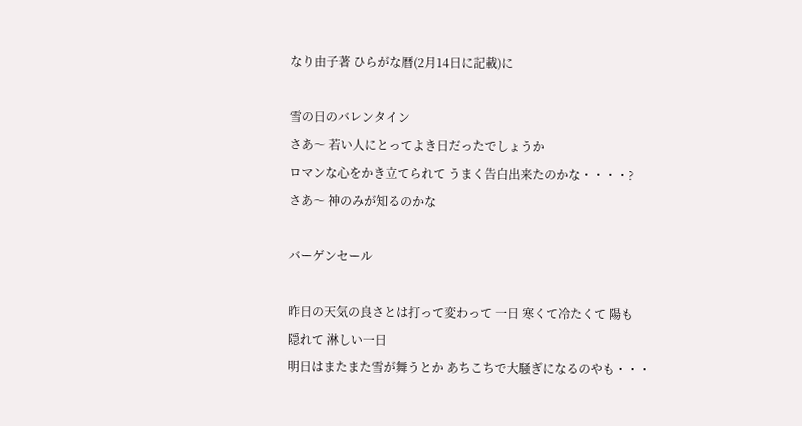なり由子著 ひらがな暦(2月14日に記載)に

雪の日のバレンタイン
さあ〜 若い人にとってよき日だったでしょうか
ロマンな心をかき立てられて うまく告白出来たのかな・・・・?
さあ〜 神のみが知るのかな

バーゲンセール

昨日の天気の良さとは打って変わって 一日 寒くて冷たくて 陽も
隠れて 淋しい一日
明日はまたまた雪が舞うとか あちこちで大騒ぎになるのやも・・・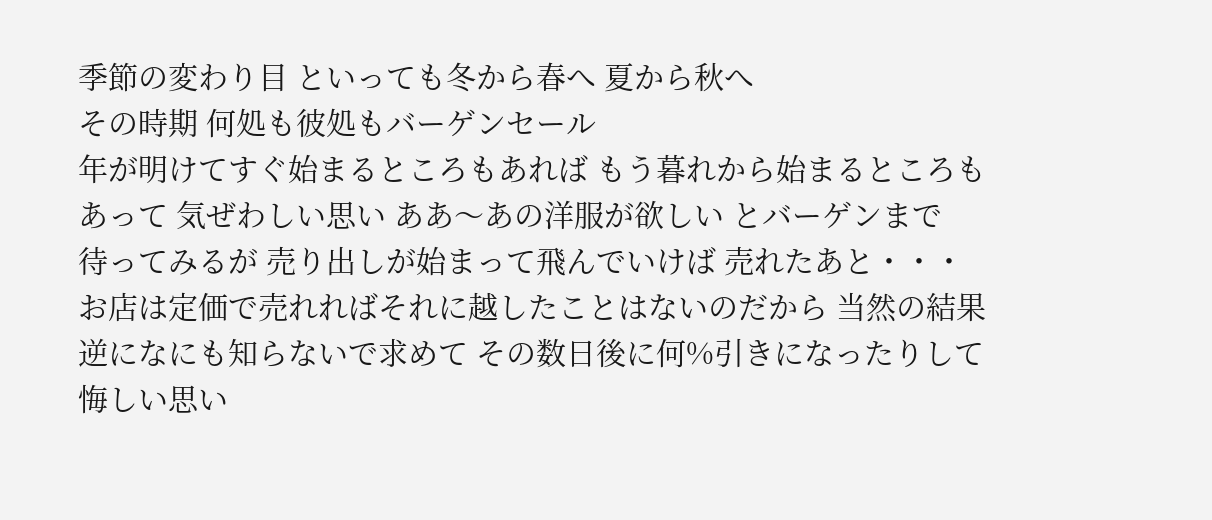季節の変わり目 といっても冬から春へ 夏から秋へ
その時期 何処も彼処もバーゲンセール
年が明けてすぐ始まるところもあれば もう暮れから始まるところも
あって 気ぜわしい思い ああ〜あの洋服が欲しい とバーゲンまで
待ってみるが 売り出しが始まって飛んでいけば 売れたあと・・・
お店は定価で売れればそれに越したことはないのだから 当然の結果
逆になにも知らないで求めて その数日後に何%引きになったりして
悔しい思い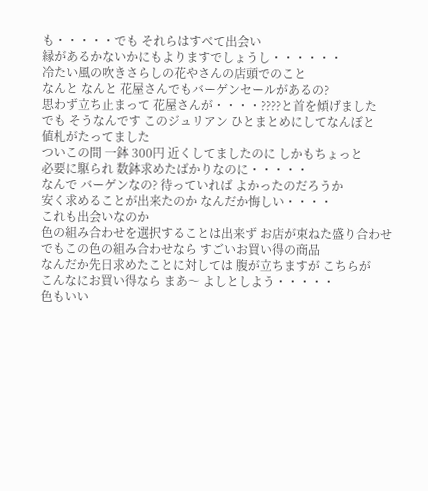も・・・・・でも それらはすべて出会い
縁があるかないかにもよりますでしょうし・・・・・・
冷たい風の吹きさらしの花やさんの店頭でのこと
なんと なんと 花屋さんでもバーゲンセールがあるの?
思わず立ち止まって 花屋さんが・・・・????と首を傾げました
でも そうなんです このジュリアン ひとまとめにしてなんぼと
値札がたってました
ついこの間 一鉢 300円 近くしてましたのに しかもちょっと
必要に駆られ 数鉢求めたばかりなのに・・・・・
なんで バーゲンなの? 待っていれば よかったのだろうか
安く求めることが出来たのか なんだか悔しい・・・・
これも出会いなのか
色の組み合わせを選択することは出来ず お店が束ねた盛り合わせ
でもこの色の組み合わせなら すごいお買い得の商品
なんだか先日求めたことに対しては 腹が立ちますが こちらが
こんなにお買い得なら まあ〜 よしとしよう・・・・・
色もいい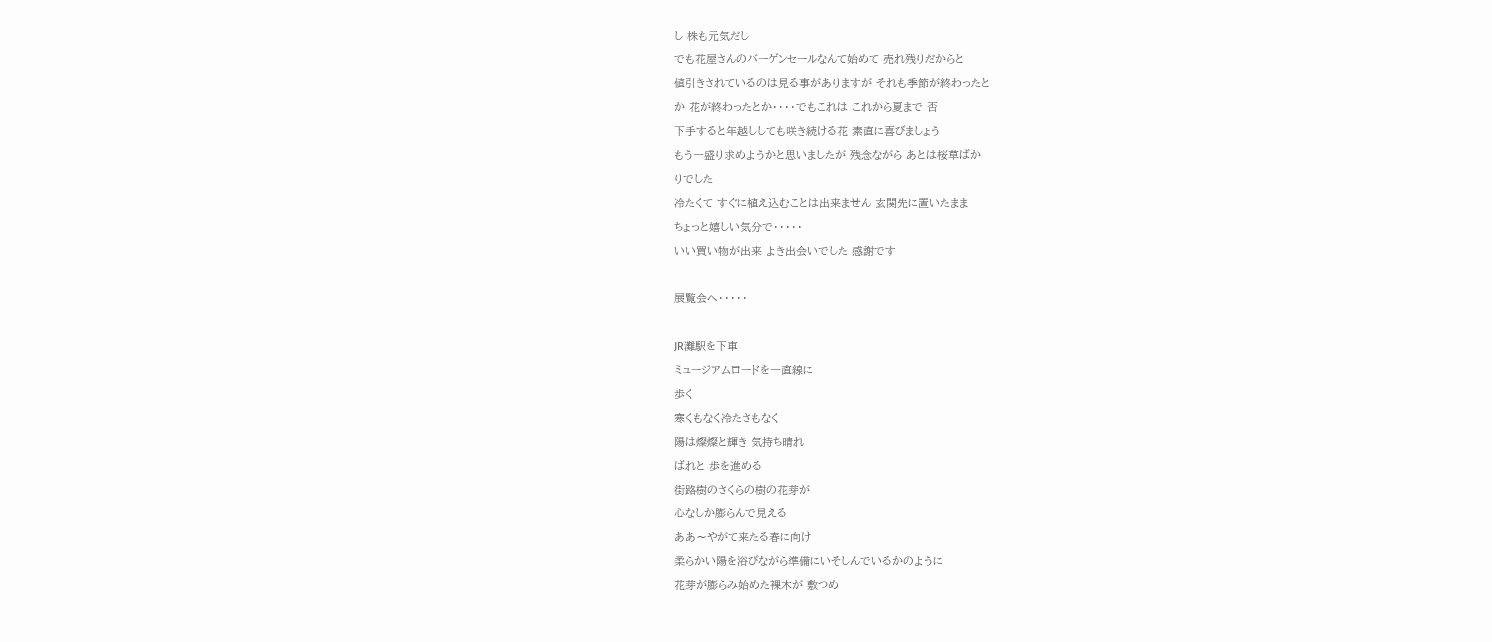し 株も元気だし
でも花屋さんのバーゲンセールなんて始めて 売れ残りだからと
値引きされているのは見る事がありますが それも季節が終わったと
か 花が終わったとか・・・・でもこれは これから夏まで 否
下手すると年越ししても咲き続ける花 素直に喜びましょう
もう一盛り求めようかと思いましたが 残念ながら あとは桜草ばか
りでした
冷たくて すぐに植え込むことは出来ません 玄関先に置いたまま
ちょっと嬉しい気分で・・・・・
いい買い物が出来 よき出会いでした 感謝です

展覧会へ・・・・・

JR灘駅を下車
ミュージアムロードを一直線に
歩く
寒くもなく冷たさもなく
陽は燦燦と輝き 気持ち晴れ
ばれと 歩を進める
街路樹のさくらの樹の花芽が
心なしか膨らんで見える
ああ〜やがて来たる春に向け
柔らかい陽を浴びながら準備にいそしんでいるかのように
花芽が膨らみ始めた裸木が 敷つめ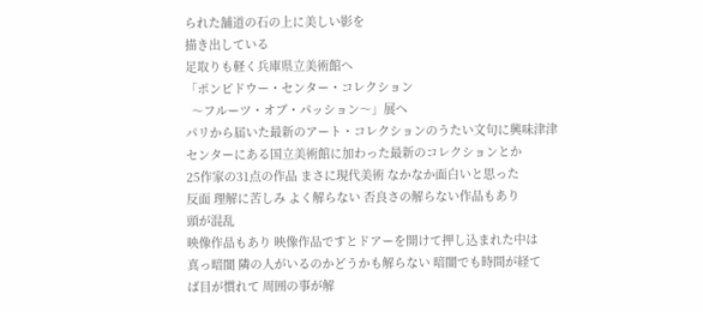られた舗道の石の上に美しい影を
描き出している
足取りも軽く兵庫県立美術館へ
「ポンピドウー・センター・コレクション
  〜フルーツ・オブ・パッション〜」展へ
パリから届いた最新のアート・コレクションのうたい文句に興味津津
センターにある国立美術館に加わった最新のコレクションとか
25作家の31点の作品 まさに現代美術 なかなか面白いと思った
反面 理解に苦しみ よく解らない 否良さの解らない作品もあり
頭が混乱
映像作品もあり 映像作品ですとドアーを開けて押し込まれた中は
真っ暗闇 隣の人がいるのかどうかも解らない 暗闇でも時間が経て
ば目が慣れて 周囲の事が解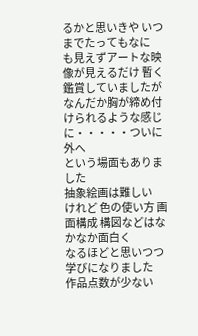るかと思いきや いつまでたってもなに
も見えずアートな映像が見えるだけ 暫く鑑賞していましたが
なんだか胸が締め付けられるような感じに・・・・・ついに外へ
という場面もありました
抽象絵画は難しい
けれど 色の使い方 画面構成 構図などはなかなか面白く
なるほどと思いつつ 学びになりました
作品点数が少ない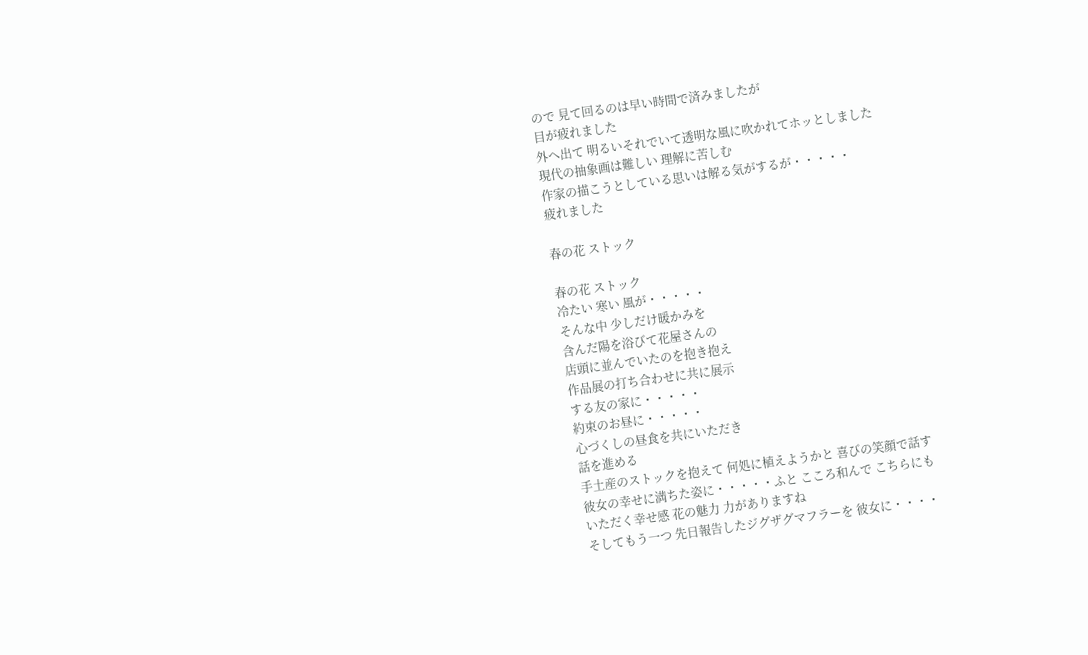ので 見て回るのは早い時間で済みましたが
目が疲れました
外へ出て 明るいそれでいて透明な風に吹かれてホッとしました
現代の抽象画は難しい 理解に苦しむ
作家の描こうとしている思いは解る気がするが・・・・・
疲れました

春の花 ストック

春の花 ストック
冷たい 寒い 風が・・・・・
そんな中 少しだけ暖かみを
含んだ陽を浴びて花屋さんの
店頭に並んでいたのを抱き抱え
作品展の打ち合わせに共に展示
する友の家に・・・・・
約束のお昼に・・・・・
心づくしの昼食を共にいただき
話を進める
手土産のストックを抱えて 何処に植えようかと 喜びの笑顔で話す
彼女の幸せに満ちた姿に・・・・・ふと こころ和んで こちらにも
いただく幸せ感 花の魅力 力がありますね
そしてもう一つ 先日報告したジグザグマフラーを 彼女に・・・・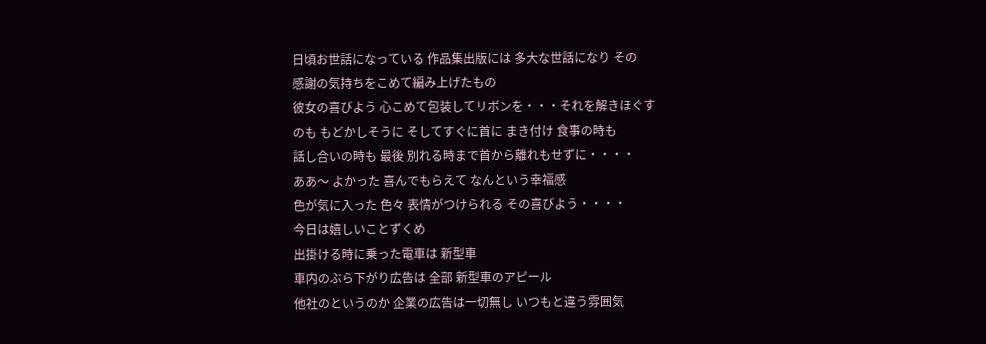日頃お世話になっている 作品集出版には 多大な世話になり その
感謝の気持ちをこめて編み上げたもの
彼女の喜びよう 心こめて包装してリボンを・・・それを解きほぐす
のも もどかしそうに そしてすぐに首に まき付け 食事の時も
話し合いの時も 最後 別れる時まで首から離れもせずに・・・・
ああ〜 よかった 喜んでもらえて なんという幸福感
色が気に入った 色々 表情がつけられる その喜びよう・・・・
今日は嬉しいことずくめ
出掛ける時に乗った電車は 新型車
車内のぶら下がり広告は 全部 新型車のアピール
他社のというのか 企業の広告は一切無し いつもと違う雰囲気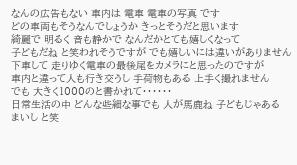なんの広告もない 車内は 電車 電車の写真 です
どの車両もそうなんでしょうか きっとそうだと思います
綺麗で 明るく 音も静かで なんだかとても嬉しくなって
子どもだね と笑われそうですが でも嬉しいには違いがありません
下車して 走りゆく電車の最後尾をカメラにと思ったのですが
車内と違って人も行き交うし 手荷物もある 上手く撮れません
でも 大きく1000のと書かれて・・・・・・
日常生活の中 どんな些細な事でも 人が馬鹿ね 子どもじゃある
まいし と笑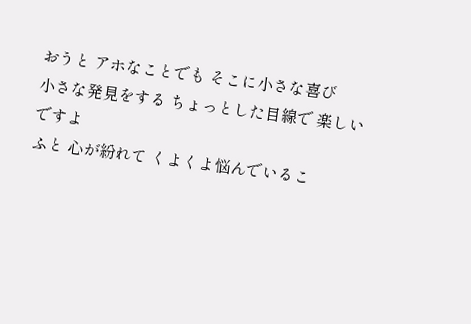おうと アホなことでも そこに小さな喜び
小さな発見をする ちょっとした目線で 楽しいですよ
ふと 心が紛れて くよくよ悩んでいるこ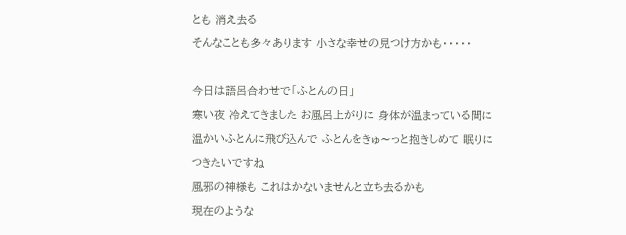とも 消え去る
そんなことも多々あります 小さな幸せの見つけ方かも・・・・・

今日は語呂合わせで「ふとんの日」
寒い夜 冷えてきました お風呂上がりに 身体が温まっている間に
温かいふとんに飛び込んで ふとんをきゅ〜っと抱きしめて 眠りに
つきたいですね
風邪の神様も これはかないませんと立ち去るかも
現在のような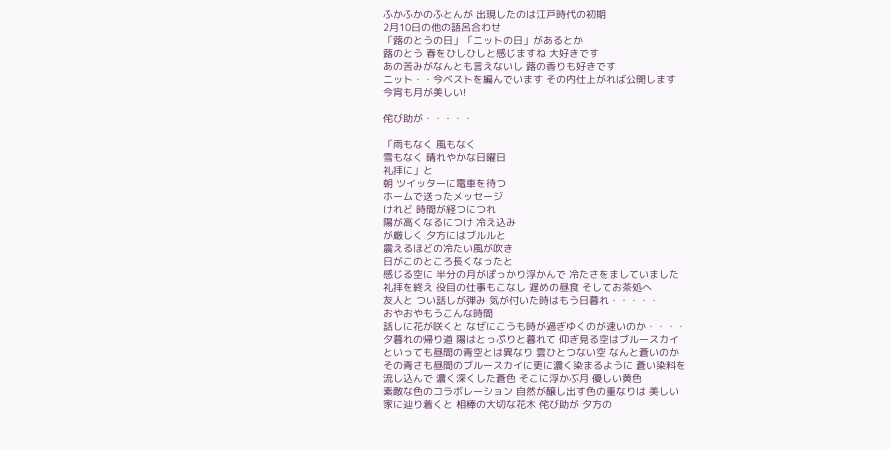ふかふかのふとんが 出現したのは江戸時代の初期
2月10日の他の語呂合わせ
「蕗のとうの日」「ニットの日」があるとか
蕗のとう 春をひしひしと感じますね 大好きです
あの苦みがなんとも言えないし 蕗の香りも好きです
ニット・・今ベストを編んでいます その内仕上がれば公開します
今宵も月が美しい!

侘び助が・・・・・

「雨もなく 風もなく
雪もなく 晴れやかな日曜日
礼拝に」と
朝 ツイッターに電車を待つ
ホームで送ったメッセージ
けれど 時間が経つにつれ
陽が高くなるにつけ 冷え込み
が厳しく 夕方にはブルルと
震えるほどの冷たい風が吹き
日がこのところ長くなったと
感じる空に 半分の月がぽっかり浮かんで 冷たさをましていました
礼拝を終え 役目の仕事もこなし 遅めの昼食 そしてお茶処へ
友人と つい話しが弾み 気が付いた時はもう日暮れ・・・・・
おやおやもうこんな時間
話しに花が咲くと なぜにこうも時が過ぎゆくのが速いのか・・・・
夕暮れの帰り道 陽はとっぷりと暮れて 仰ぎ見る空はブルースカイ
といっても昼間の青空とは異なり 雲ひとつない空 なんと蒼いのか
その青さも昼間のブルースカイに更に濃く染まるように 蒼い染料を
流し込んで 濃く深くした蒼色 そこに浮かぶ月 優しい黄色
素敵な色のコラボレーション 自然が醸し出す色の重なりは 美しい
家に辿り着くと 相棒の大切な花木 侘び助が 夕方の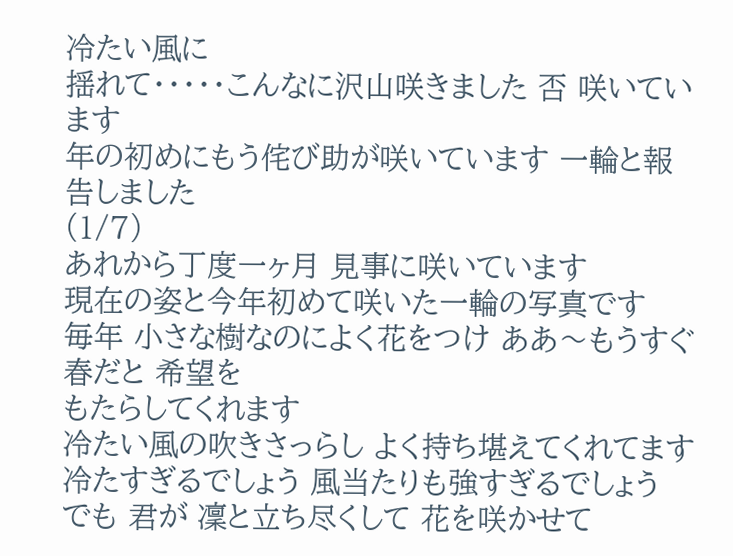冷たい風に
揺れて・・・・・こんなに沢山咲きました 否 咲いています
年の初めにもう侘び助が咲いています 一輪と報告しました
(1/7)
あれから丁度一ヶ月 見事に咲いています
現在の姿と今年初めて咲いた一輪の写真です
毎年 小さな樹なのによく花をつけ ああ〜もうすぐ春だと 希望を
もたらしてくれます
冷たい風の吹きさっらし よく持ち堪えてくれてます
冷たすぎるでしょう 風当たりも強すぎるでしょう
でも 君が 凜と立ち尽くして 花を咲かせて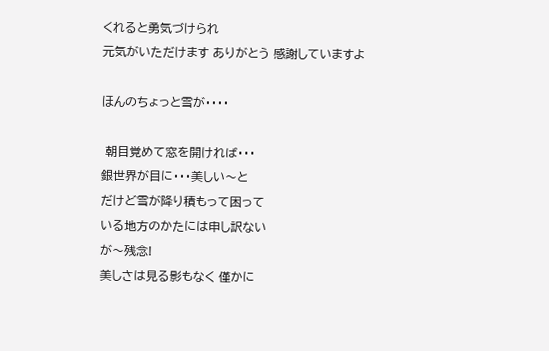くれると勇気づけられ
元気がいただけます ありがとう 感謝していますよ

ほんのちょっと雪が・・・・

 朝目覚めて窓を開ければ・・・
銀世界が目に・・・美しい〜と
だけど雪が降り積もって困って
いる地方のかたには申し訳ない
が〜残念!
美しさは見る影もなく 僅かに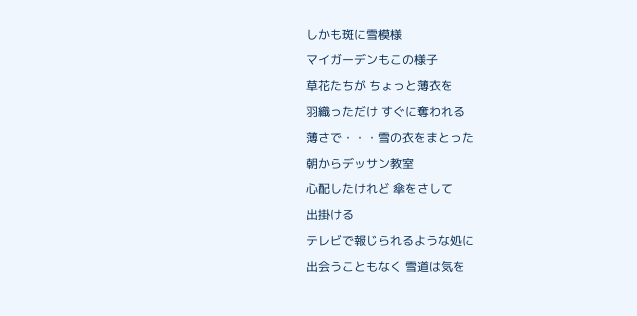しかも斑に雪模様
マイガーデンもこの様子
草花たちが ちょっと薄衣を
羽織っただけ すぐに奪われる
薄さで・・・雪の衣をまとった
朝からデッサン教室
心配したけれど 傘をさして
出掛ける
テレビで報じられるような処に
出会うこともなく 雪道は気を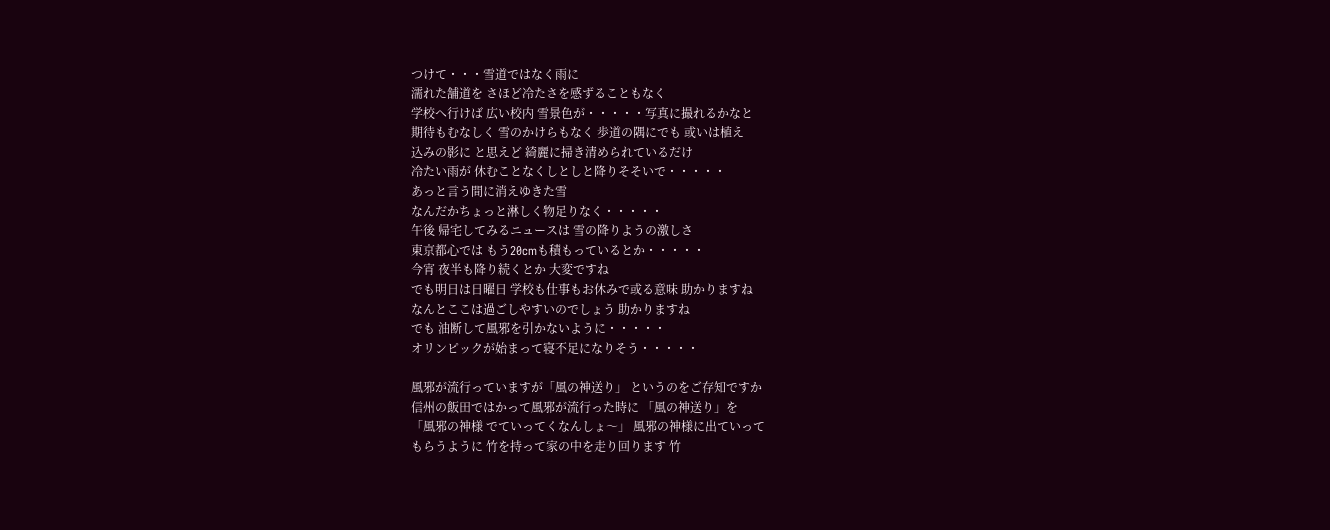つけて・・・雪道ではなく雨に
濡れた舗道を さほど冷たさを感ずることもなく
学校へ行けば 広い校内 雪景色が・・・・・写真に撮れるかなと
期待もむなしく 雪のかけらもなく 歩道の隅にでも 或いは植え
込みの影に と思えど 綺麗に掃き清められているだけ
冷たい雨が 休むことなくしとしと降りそそいで・・・・・
あっと言う間に消えゆきた雪
なんだかちょっと淋しく物足りなく・・・・・
午後 帰宅してみるニュースは 雪の降りようの激しさ
東京都心では もう20cmも積もっているとか・・・・・
今宵 夜半も降り続くとか 大変ですね
でも明日は日曜日 学校も仕事もお休みで或る意味 助かりますね
なんとここは過ごしやすいのでしょう 助かりますね
でも 油断して風邪を引かないように・・・・・
オリンピックが始まって寝不足になりそう・・・・・

風邪が流行っていますが「風の神送り」 というのをご存知ですか
信州の飯田ではかって風邪が流行った時に 「風の神送り」を
「風邪の神様 でていってくなんしょ〜」 風邪の神様に出ていって
もらうように 竹を持って家の中を走り回ります 竹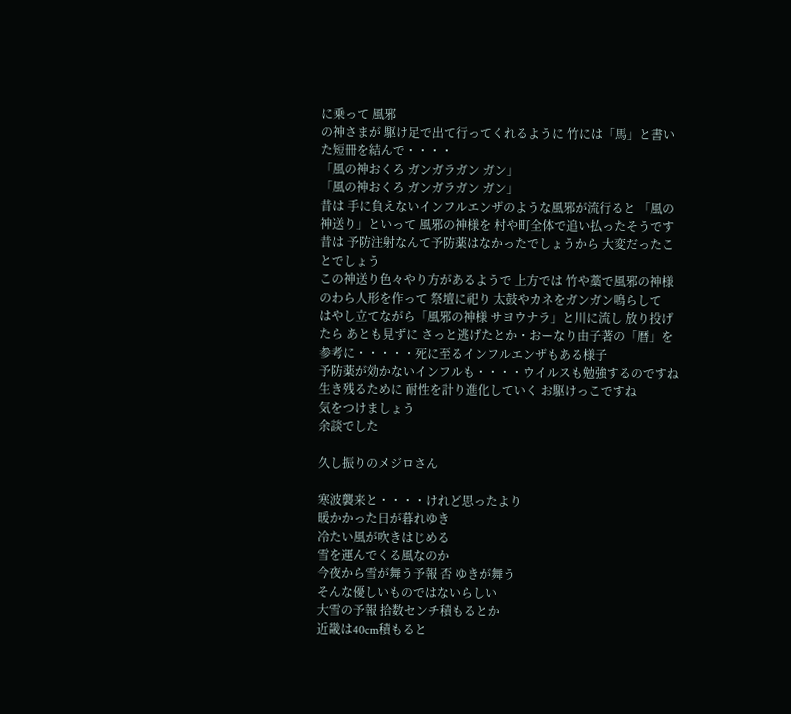に乗って 風邪
の神さまが 駆け足で出て行ってくれるように 竹には「馬」と書い
た短冊を結んで・・・・
「風の神おくろ ガンガラガン ガン」
「風の神おくろ ガンガラガン ガン」
昔は 手に負えないインフルエンザのような風邪が流行ると 「風の
神送り」といって 風邪の神様を 村や町全体で追い払ったそうです
昔は 予防注射なんて予防薬はなかったでしょうから 大変だったこ
とでしょう
この神送り色々やり方があるようで 上方では 竹や藁で風邪の神様
のわら人形を作って 祭壇に祀り 太鼓やカネをガンガン鳴らして
はやし立てながら「風邪の神様 サヨウナラ」と川に流し 放り投げ
たら あとも見ずに さっと逃げたとか・おーなり由子著の「暦」を
参考に・・・・・死に至るインフルエンザもある様子
予防薬が効かないインフルも・・・・ウイルスも勉強するのですね
生き残るために 耐性を計り進化していく お駆けっこですね
気をつけましょう
余談でした

久し振りのメジロさん

寒波襲来と・・・・けれど思ったより
暖かかった日が暮れゆき
冷たい風が吹きはじめる
雪を運んでくる風なのか
今夜から雪が舞う予報 否 ゆきが舞う
そんな優しいものではないらしい
大雪の予報 拾数センチ積もるとか
近畿は40cm積もると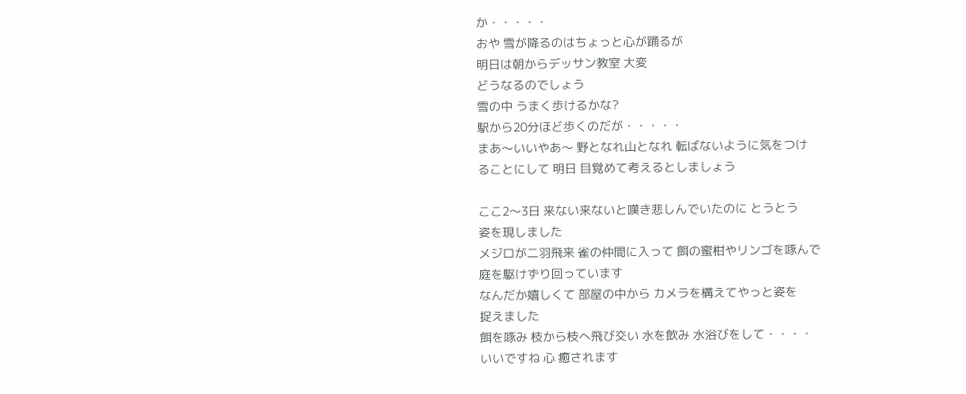か・・・・・
おや 雪が降るのはちょっと心が踊るが
明日は朝からデッサン教室 大変
どうなるのでしょう
雪の中 うまく歩けるかな?
駅から20分ほど歩くのだが・・・・・
まあ〜いいやあ〜 野となれ山となれ 転ばないように気をつけ
ることにして 明日 目覚めて考えるとしましょう

ここ2〜3日 来ない来ないと嘆き悲しんでいたのに とうとう
姿を現しました
メジロが二羽飛来 雀の仲間に入って 餌の蜜柑やリンゴを啄んで
庭を駆けずり回っています
なんだか嬉しくて 部屋の中から カメラを構えてやっと姿を
捉えました
餌を啄み 枝から枝へ飛び交い 水を飲み 水浴びをして・・・・
いいですね 心 癒されます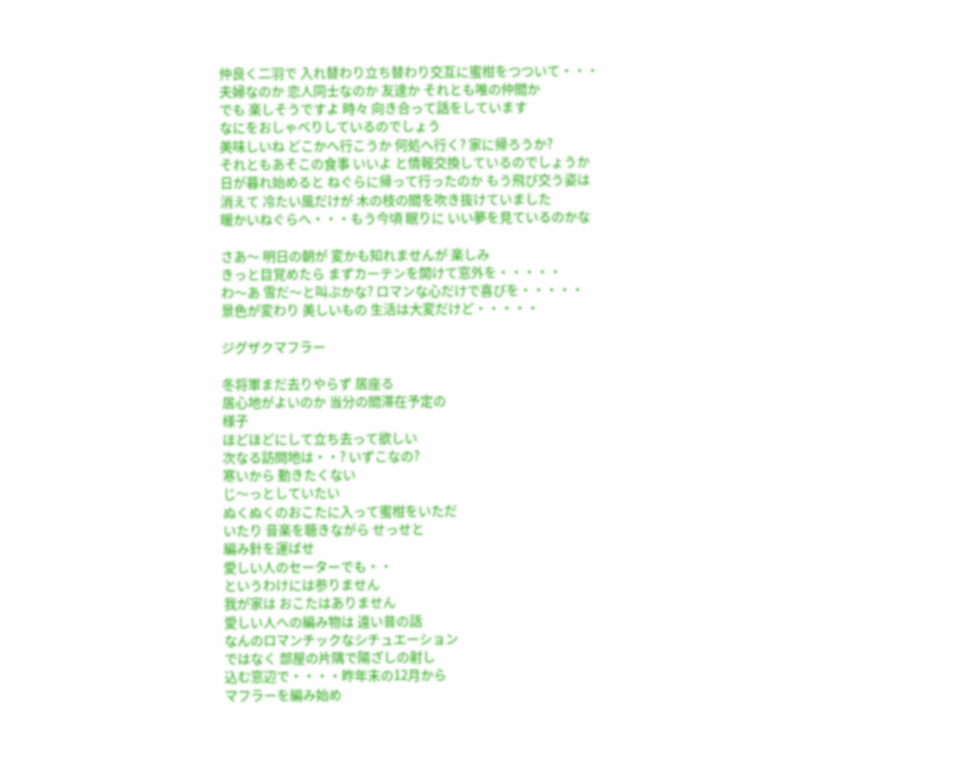仲良く二羽で 入れ替わり立ち替わり交互に蜜柑をつついて・・・
夫婦なのか 恋人同士なのか 友達か それとも唯の仲間か
でも 楽しそうですよ 時々 向き合って話をしています
なにをおしゃべりしているのでしょう
美味しいね どこかへ行こうか 何処へ行く? 家に帰ろうか?
それともあそこの食事 いいよ と情報交換しているのでしょうか
日が暮れ始めると ねぐらに帰って行ったのか もう飛び交う姿は
消えて 冷たい風だけが 木の枝の間を吹き抜けていました
暖かいねぐらへ・・・もう今頃 眠りに いい夢を見ているのかな

さあ〜 明日の朝が 変かも知れませんが 楽しみ
きっと目覚めたら まずカーテンを開けて窓外を・・・・・
わ〜あ 雪だ〜と叫ぶかな? ロマンな心だけで喜びを・・・・・
景色が変わり 美しいもの 生活は大変だけど・・・・・

ジグザクマフラー

冬将軍まだ去りやらず 居座る
居心地がよいのか 当分の間滞在予定の
様子
ほどほどにして立ち去って欲しい
次なる訪問地は・・? いずこなの?
寒いから 動きたくない
じ〜っとしていたい
ぬくぬくのおこたに入って蜜柑をいただ
いたり 音楽を聴きながら せっせと
編み針を運ばせ
愛しい人のセーターでも・・
というわけには参りません
我が家は おこたはありません
愛しい人への編み物は 遠い昔の話
なんのロマンチックなシチュエーション
ではなく 部屋の片隅で陽ざしの射し
込む窓辺で・・・・昨年末の12月から
マフラーを編み始め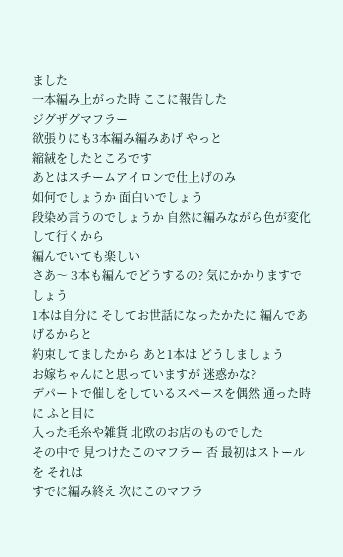ました
一本編み上がった時 ここに報告した
ジグザグマフラー
欲張りにも3本編み編みあげ やっと
縮絨をしたところです
あとはスチームアイロンで仕上げのみ
如何でしょうか 面白いでしょう
段染め言うのでしょうか 自然に編みながら色が変化して行くから
編んでいても楽しい
さあ〜 3本も編んでどうするの? 気にかかりますでしょう
1本は自分に そしてお世話になったかたに 編んであげるからと
約束してましたから あと1本は どうしましょう
お嫁ちゃんにと思っていますが 迷惑かな?
デパートで催しをしているスペースを偶然 通った時に ふと目に
入った毛糸や雑貨 北欧のお店のものでした
その中で 見つけたこのマフラー 否 最初はストールを それは
すでに編み終え 次にこのマフラ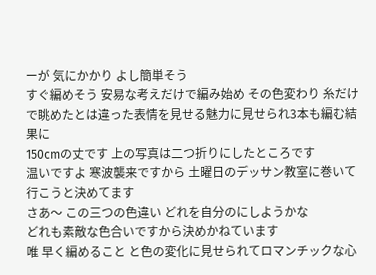ーが 気にかかり よし簡単そう
すぐ編めそう 安易な考えだけで編み始め その色変わり 糸だけ
で眺めたとは違った表情を見せる魅力に見せられ3本も編む結果に
150cmの丈です 上の写真は二つ折りにしたところです
温いですよ 寒波襲来ですから 土曜日のデッサン教室に巻いて
行こうと決めてます
さあ〜 この三つの色違い どれを自分のにしようかな
どれも素敵な色合いですから決めかねています
唯 早く編めること と色の変化に見せられてロマンチックな心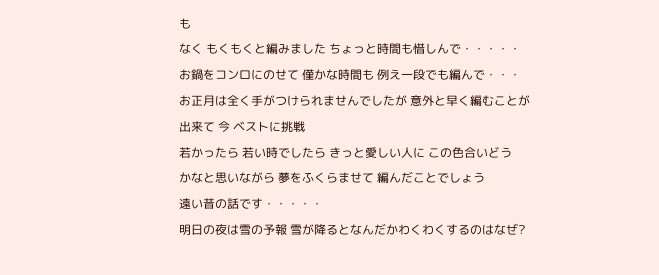も
なく もくもくと編みました ちょっと時間も惜しんで・・・・・
お鍋をコンロにのせて 僅かな時間も 例え一段でも編んで・・・
お正月は全く手がつけられませんでしたが 意外と早く編むことが
出来て 今 ベストに挑戦
若かったら 若い時でしたら きっと愛しい人に この色合いどう
かなと思いながら 夢をふくらませて 編んだことでしょう
遠い昔の話です・・・・・
明日の夜は雪の予報 雪が降るとなんだかわくわくするのはなぜ?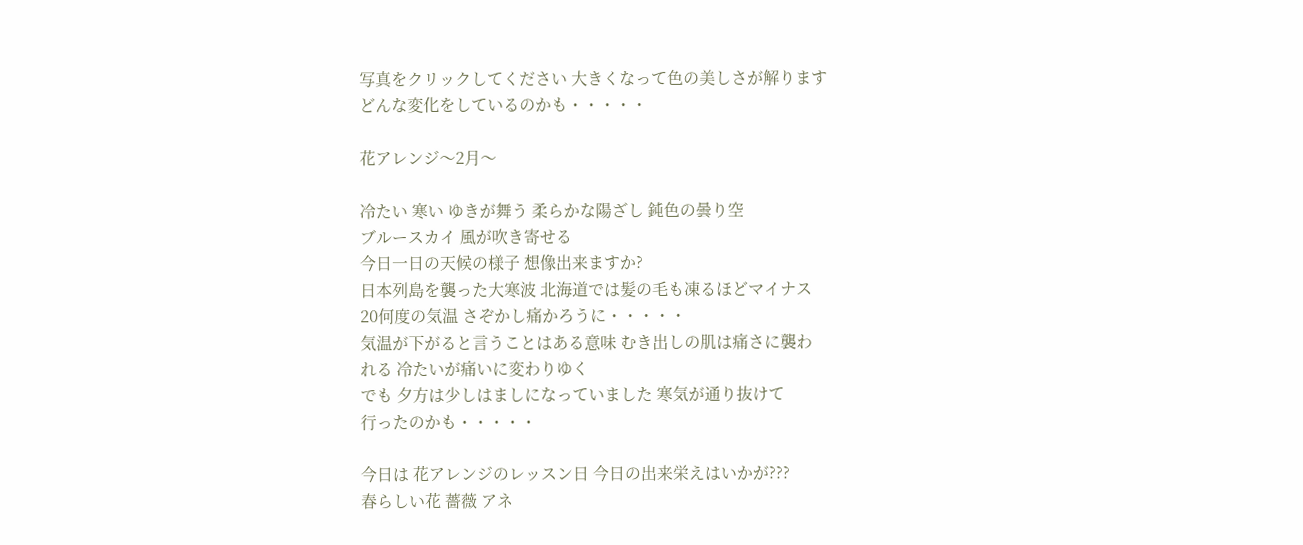写真をクリックしてください 大きくなって色の美しさが解ります
どんな変化をしているのかも・・・・・

花アレンジ〜2月〜

冷たい 寒い ゆきが舞う 柔らかな陽ざし 鈍色の曇り空
ブルースカイ 風が吹き寄せる
今日一日の天候の様子 想像出来ますか?
日本列島を襲った大寒波 北海道では髪の毛も凍るほどマイナス
20何度の気温 さぞかし痛かろうに・・・・・
気温が下がると言うことはある意味 むき出しの肌は痛さに襲わ
れる 冷たいが痛いに変わりゆく
でも 夕方は少しはましになっていました 寒気が通り抜けて
行ったのかも・・・・・

今日は 花アレンジのレッスン日 今日の出来栄えはいかが???
春らしい花 薔薇 アネ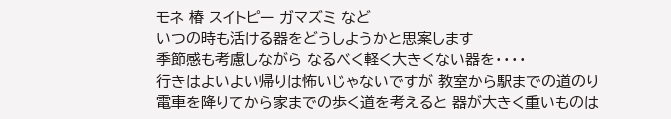モネ 椿 スイトピー ガマズミ など
いつの時も活ける器をどうしようかと思案します
季節感も考慮しながら なるべく軽く大きくない器を・・・・
行きはよいよい帰りは怖いじゃないですが 教室から駅までの道のり
電車を降りてから家までの歩く道を考えると 器が大きく重いものは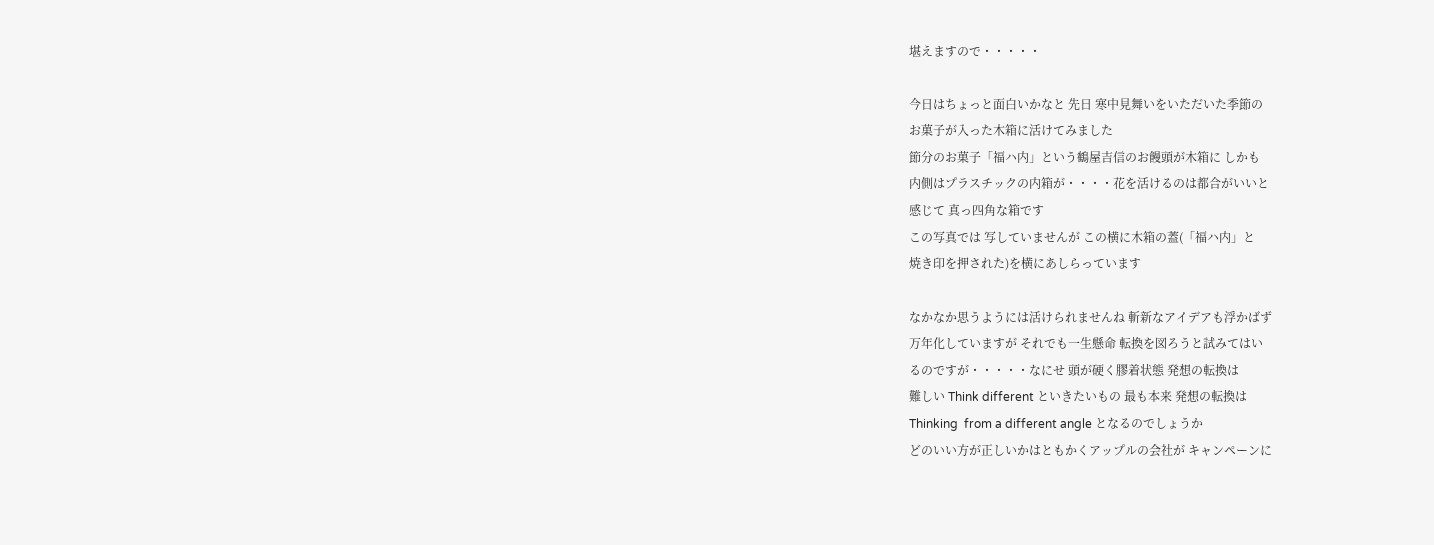堪えますので・・・・・

今日はちょっと面白いかなと 先日 寒中見舞いをいただいた季節の
お菓子が入った木箱に活けてみました
節分のお菓子「福ハ内」という鶴屋吉信のお饅頭が木箱に しかも
内側はプラスチックの内箱が・・・・花を活けるのは都合がいいと
感じて 真っ四角な箱です
この写真では 写していませんが この横に木箱の蓋(「福ハ内」と
焼き印を押された)を横にあしらっています

なかなか思うようには活けられませんね 斬新なアイデアも浮かばず
万年化していますが それでも一生懸命 転換を図ろうと試みてはい
るのですが・・・・・なにせ 頭が硬く膠着状態 発想の転換は
難しい Think different といきたいもの 最も本来 発想の転換は
Thinking  from a different angle となるのでしょうか
どのいい方が正しいかはともかくアップルの会社が キャンペーンに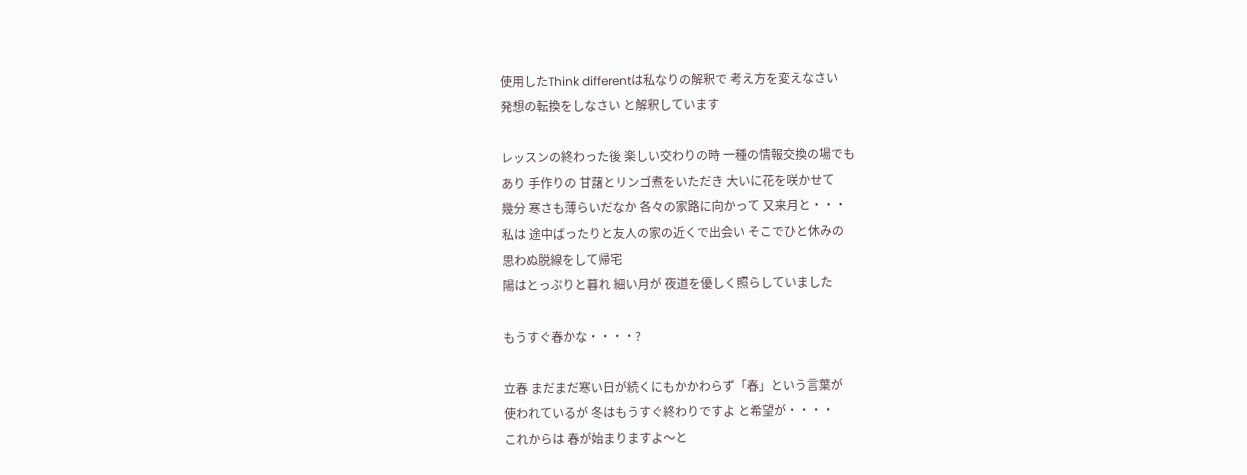使用したThink differentは私なりの解釈で 考え方を変えなさい
発想の転換をしなさい と解釈しています

レッスンの終わった後 楽しい交わりの時 一種の情報交換の場でも
あり 手作りの 甘藷とリンゴ煮をいただき 大いに花を咲かせて
幾分 寒さも薄らいだなか 各々の家路に向かって 又来月と・・・
私は 途中ばったりと友人の家の近くで出会い そこでひと休みの
思わぬ脱線をして帰宅
陽はとっぷりと暮れ 細い月が 夜道を優しく照らしていました

もうすぐ春かな・・・・?

立春 まだまだ寒い日が続くにもかかわらず「春」という言葉が
使われているが 冬はもうすぐ終わりですよ と希望が・・・・
これからは 春が始まりますよ〜と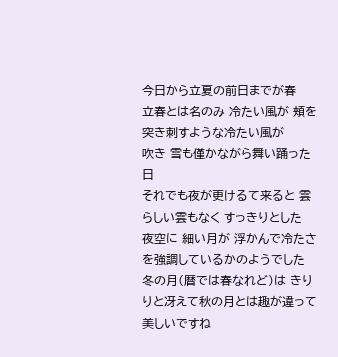今日から立夏の前日までが春
立春とは名のみ 冷たい風が 頬を突き刺すような冷たい風が
吹き 雪も僅かながら舞い踊った日
それでも夜が更けるて来ると 雲らしい雲もなく すっきりとした
夜空に 細い月が 浮かんで冷たさを強調しているかのようでした
冬の月(暦では春なれど)は きりりと冴えて秋の月とは趣が違って
美しいですね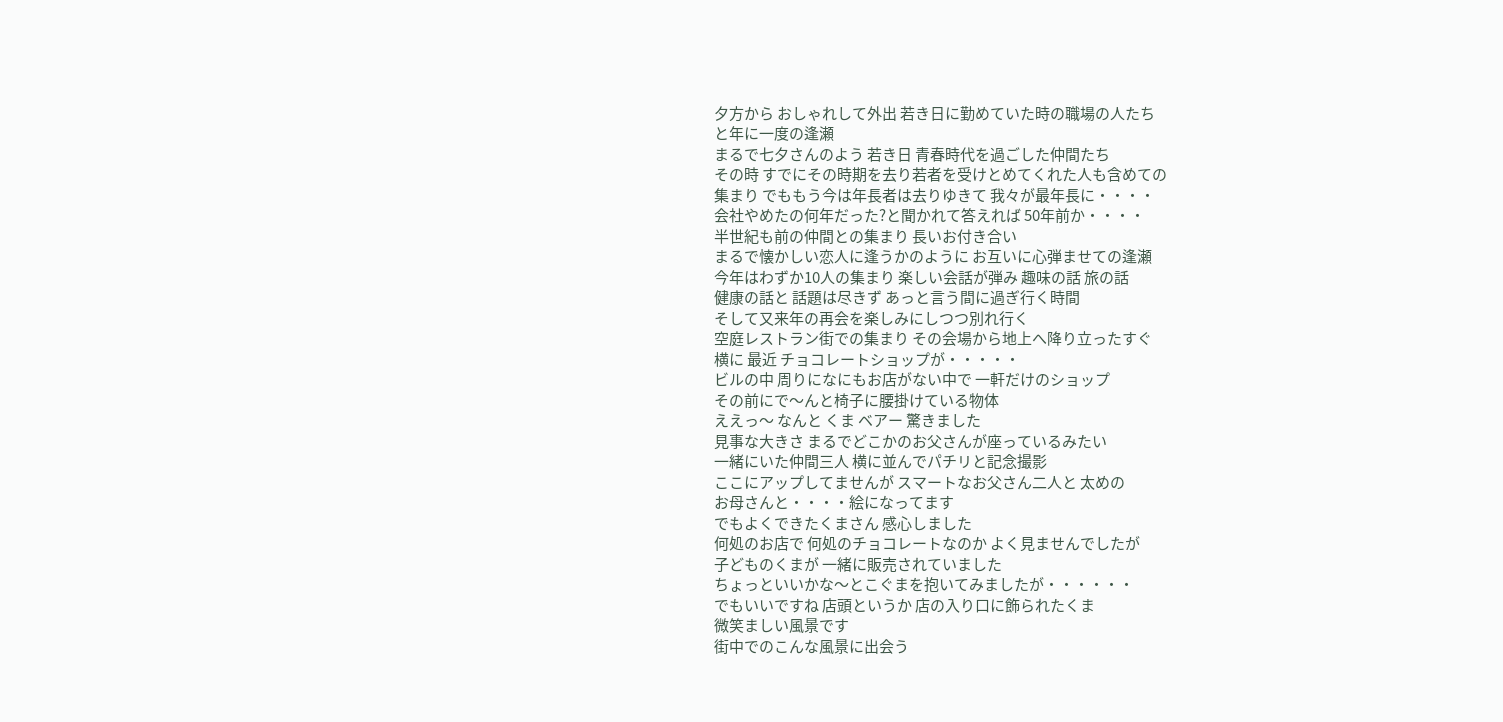夕方から おしゃれして外出 若き日に勤めていた時の職場の人たち
と年に一度の逢瀬
まるで七夕さんのよう 若き日 青春時代を過ごした仲間たち
その時 すでにその時期を去り若者を受けとめてくれた人も含めての
集まり でももう今は年長者は去りゆきて 我々が最年長に・・・・
会社やめたの何年だった?と聞かれて答えれば 50年前か・・・・
半世紀も前の仲間との集まり 長いお付き合い
まるで懐かしい恋人に逢うかのように お互いに心弾ませての逢瀬
今年はわずか10人の集まり 楽しい会話が弾み 趣味の話 旅の話
健康の話と 話題は尽きず あっと言う間に過ぎ行く時間
そして又来年の再会を楽しみにしつつ別れ行く
空庭レストラン街での集まり その会場から地上へ降り立ったすぐ
横に 最近 チョコレートショップが・・・・・
ビルの中 周りになにもお店がない中で 一軒だけのショップ
その前にで〜んと椅子に腰掛けている物体
ええっ〜 なんと くま ベアー 驚きました
見事な大きさ まるでどこかのお父さんが座っているみたい
一緒にいた仲間三人 横に並んでパチリと記念撮影
ここにアップしてませんが スマートなお父さん二人と 太めの
お母さんと・・・・絵になってます
でもよくできたくまさん 感心しました
何処のお店で 何処のチョコレートなのか よく見ませんでしたが
子どものくまが 一緒に販売されていました
ちょっといいかな〜とこぐまを抱いてみましたが・・・・・・
でもいいですね 店頭というか 店の入り口に飾られたくま
微笑ましい風景です
街中でのこんな風景に出会う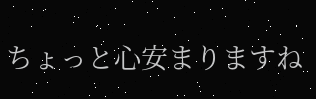ちょっと心安まりますね